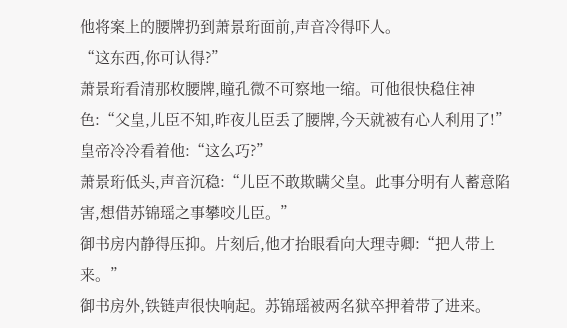他将案上的腰牌扔到萧景珩面前,声音冷得吓人。
“这东西,你可认得?”
萧景珩看清那枚腰牌,瞳孔微不可察地一缩。可他很快稳住神色:“父皇,儿臣不知,昨夜儿臣丢了腰牌,今天就被有心人利用了!”
皇帝冷冷看着他:“这么巧?”
萧景珩低头,声音沉稳:“儿臣不敢欺瞒父皇。此事分明有人蓄意陷害,想借苏锦瑶之事攀咬儿臣。”
御书房内静得压抑。片刻后,他才抬眼看向大理寺卿:“把人带上来。”
御书房外,铁链声很快响起。苏锦瑶被两名狱卒押着带了进来。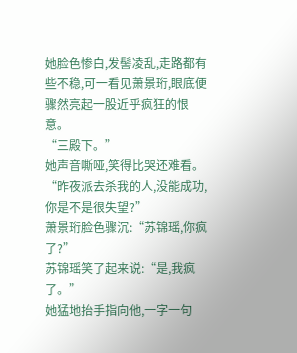她脸色惨白,发髻凌乱,走路都有些不稳,可一看见萧景珩,眼底便骤然亮起一股近乎疯狂的恨意。
“三殿下。”
她声音嘶哑,笑得比哭还难看。
“昨夜派去杀我的人,没能成功,你是不是很失望?”
萧景珩脸色骤沉:“苏锦瑶,你疯了?”
苏锦瑶笑了起来说:“是,我疯了。”
她猛地抬手指向他,一字一句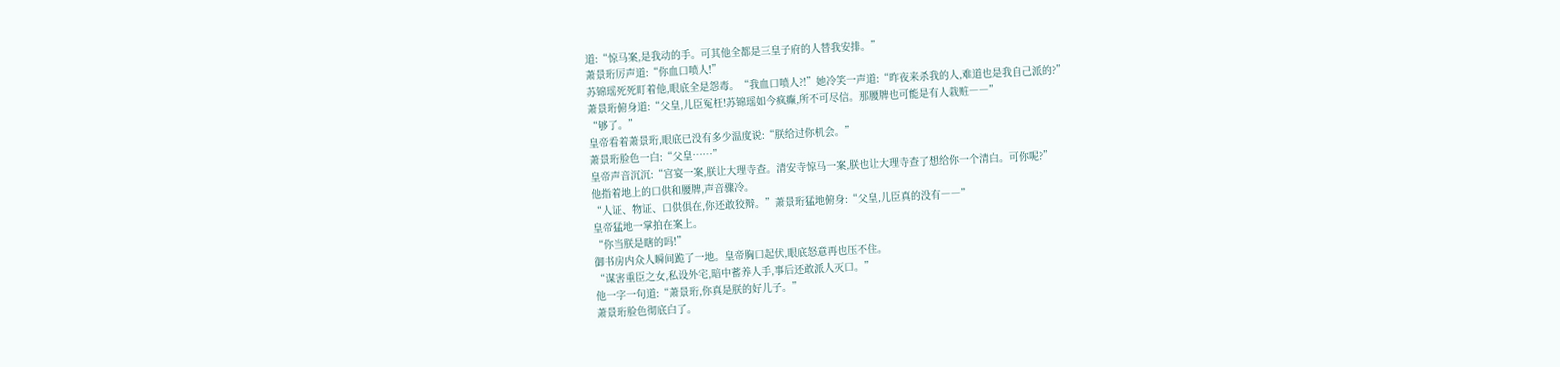道:“惊马案,是我动的手。可其他全都是三皇子府的人替我安排。”
萧景珩厉声道:“你血口喷人!”
苏锦瑶死死盯着他,眼底全是怨毒。“我血口喷人?!”她冷笑一声道:“昨夜来杀我的人,难道也是我自己派的?”
萧景珩俯身道:“父皇,儿臣冤枉!苏锦瑶如今疯癫,所不可尽信。那腰牌也可能是有人栽赃――”
“够了。”
皇帝看着萧景珩,眼底已没有多少温度说:“朕给过你机会。”
萧景珩脸色一白:“父皇……”
皇帝声音沉沉:“宫宴一案,朕让大理寺查。清安寺惊马一案,朕也让大理寺查了想给你一个清白。可你呢?”
他指着地上的口供和腰牌,声音骤冷。
“人证、物证、口供俱在,你还敢狡辩。”萧景珩猛地俯身:“父皇,儿臣真的没有――”
皇帝猛地一掌拍在案上。
“你当朕是瞎的吗!”
御书房内众人瞬间跪了一地。皇帝胸口起伏,眼底怒意再也压不住。
“谋害重臣之女,私设外宅,暗中蓄养人手,事后还敢派人灭口。”
他一字一句道:“萧景珩,你真是朕的好儿子。”
萧景珩脸色彻底白了。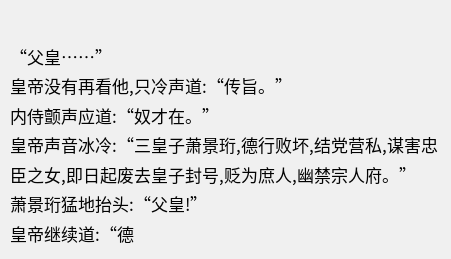“父皇……”
皇帝没有再看他,只冷声道:“传旨。”
内侍颤声应道:“奴才在。”
皇帝声音冰冷:“三皇子萧景珩,德行败坏,结党营私,谋害忠臣之女,即日起废去皇子封号,贬为庶人,幽禁宗人府。”
萧景珩猛地抬头:“父皇!”
皇帝继续道:“德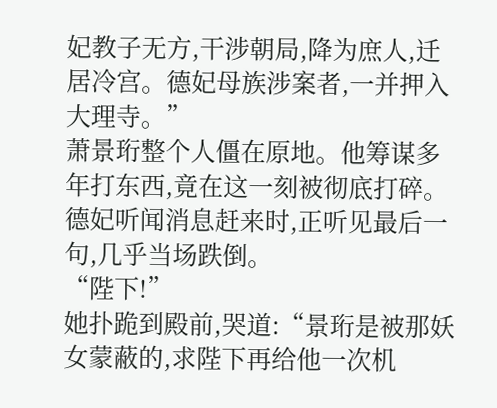妃教子无方,干涉朝局,降为庶人,迁居冷宫。德妃母族涉案者,一并押入大理寺。”
萧景珩整个人僵在原地。他筹谋多年打东西,竟在这一刻被彻底打碎。
德妃听闻消息赶来时,正听见最后一句,几乎当场跌倒。
“陛下!”
她扑跪到殿前,哭道:“景珩是被那妖女蒙蔽的,求陛下再给他一次机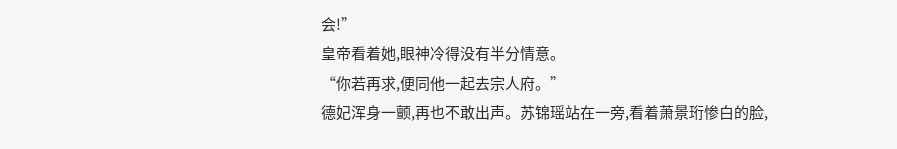会!”
皇帝看着她,眼神冷得没有半分情意。
“你若再求,便同他一起去宗人府。”
德妃浑身一颤,再也不敢出声。苏锦瑶站在一旁,看着萧景珩惨白的脸,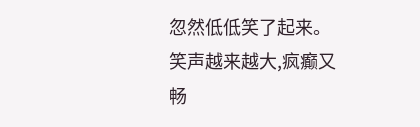忽然低低笑了起来。
笑声越来越大,疯癫又畅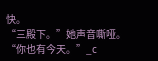快。
“三殿下。”她声音嘶哑。
“你也有今天。”_c